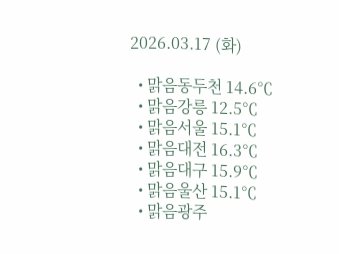2026.03.17 (화)

  • 맑음동두천 14.6℃
  • 맑음강릉 12.5℃
  • 맑음서울 15.1℃
  • 맑음대전 16.3℃
  • 맑음대구 15.9℃
  • 맑음울산 15.1℃
  • 맑음광주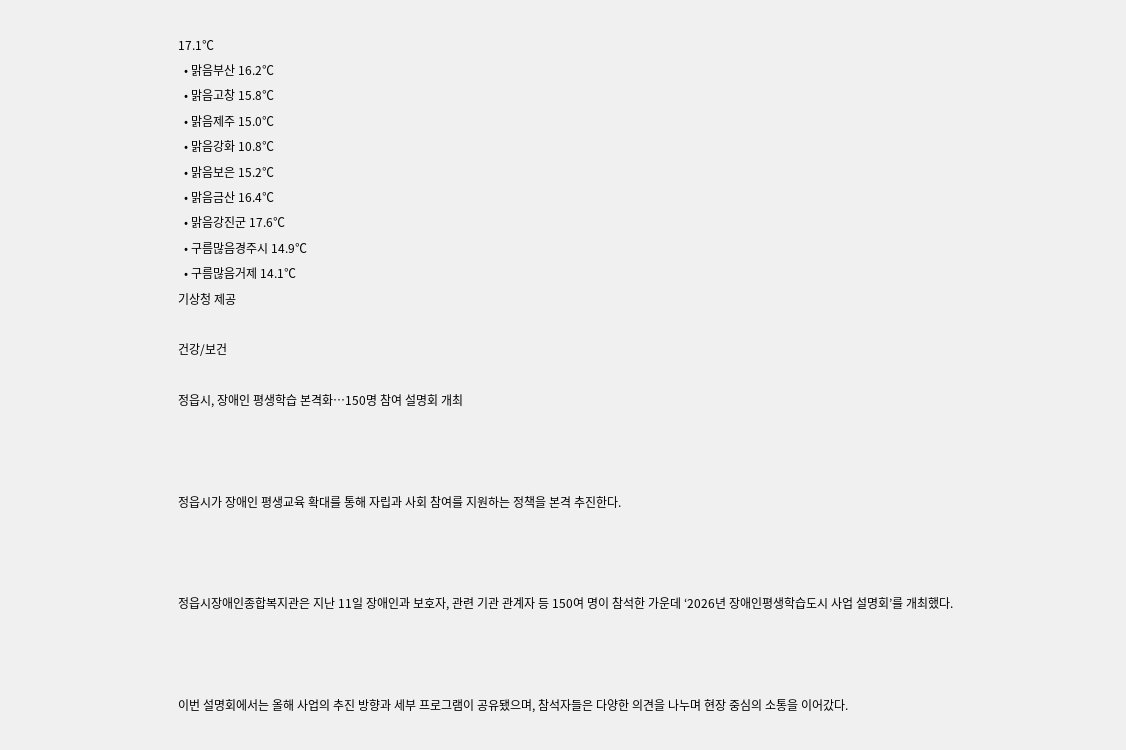17.1℃
  • 맑음부산 16.2℃
  • 맑음고창 15.8℃
  • 맑음제주 15.0℃
  • 맑음강화 10.8℃
  • 맑음보은 15.2℃
  • 맑음금산 16.4℃
  • 맑음강진군 17.6℃
  • 구름많음경주시 14.9℃
  • 구름많음거제 14.1℃
기상청 제공

건강/보건

정읍시, 장애인 평생학습 본격화…150명 참여 설명회 개최



정읍시가 장애인 평생교육 확대를 통해 자립과 사회 참여를 지원하는 정책을 본격 추진한다.



정읍시장애인종합복지관은 지난 11일 장애인과 보호자, 관련 기관 관계자 등 150여 명이 참석한 가운데 ‘2026년 장애인평생학습도시 사업 설명회’를 개최했다.



이번 설명회에서는 올해 사업의 추진 방향과 세부 프로그램이 공유됐으며, 참석자들은 다양한 의견을 나누며 현장 중심의 소통을 이어갔다.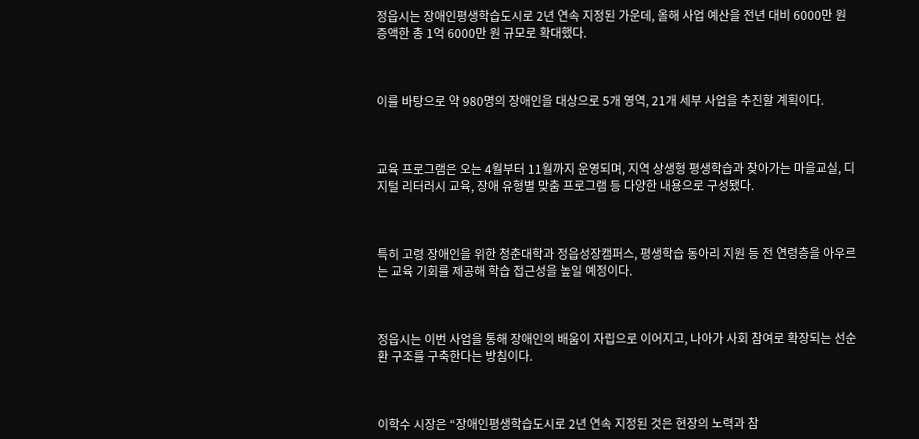정읍시는 장애인평생학습도시로 2년 연속 지정된 가운데, 올해 사업 예산을 전년 대비 6000만 원 증액한 총 1억 6000만 원 규모로 확대했다.



이를 바탕으로 약 980명의 장애인을 대상으로 5개 영역, 21개 세부 사업을 추진할 계획이다.



교육 프로그램은 오는 4월부터 11월까지 운영되며, 지역 상생형 평생학습과 찾아가는 마을교실, 디지털 리터러시 교육, 장애 유형별 맞춤 프로그램 등 다양한 내용으로 구성됐다.



특히 고령 장애인을 위한 청춘대학과 정읍성장캠퍼스, 평생학습 동아리 지원 등 전 연령층을 아우르는 교육 기회를 제공해 학습 접근성을 높일 예정이다.



정읍시는 이번 사업을 통해 장애인의 배움이 자립으로 이어지고, 나아가 사회 참여로 확장되는 선순환 구조를 구축한다는 방침이다.



이학수 시장은 “장애인평생학습도시로 2년 연속 지정된 것은 현장의 노력과 참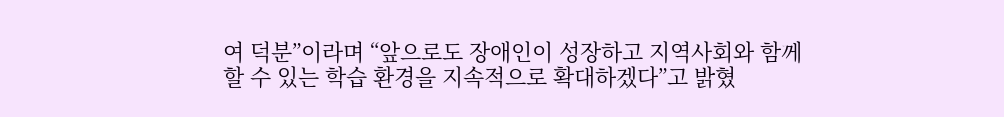여 덕분”이라며 “앞으로도 장애인이 성장하고 지역사회와 함께할 수 있는 학습 환경을 지속적으로 확대하겠다”고 밝혔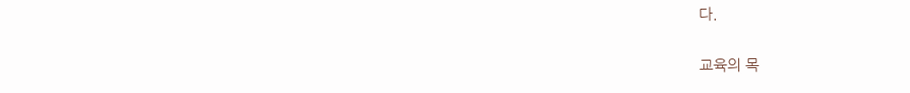다.


교육의 목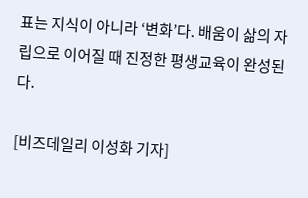표는 지식이 아니라 ‘변화’다. 배움이 삶의 자립으로 이어질 때 진정한 평생교육이 완성된다.

[비즈데일리 이성화 기자]